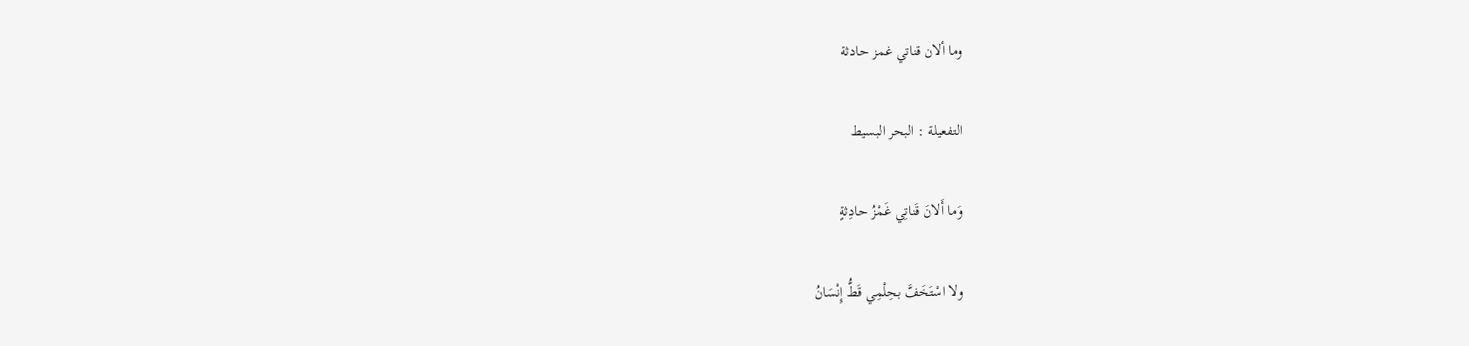وما ألان قناتي غمز حادثة

التفعيلة : البحر البسيط

وَما أَلانَ قَناتِي غَمْزُ حادِثةٍ

ولا اسْتَخَفَّ بحِلْمِي قَطُّ إِنْسَانُ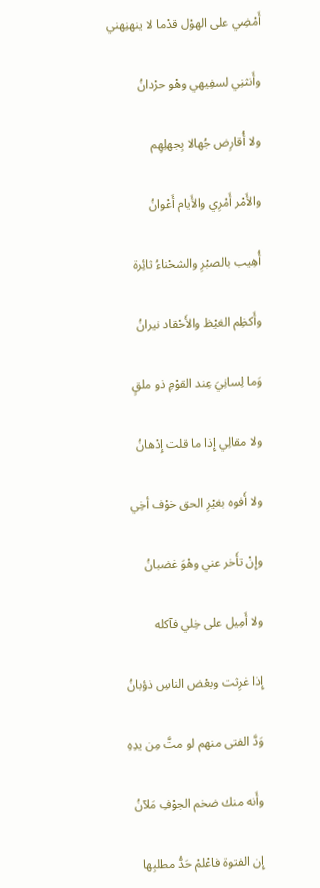أَمْضِي على الهوْل قدْما لا ينهنِهني

وأَنثنِي لسفِيهي وهْو حرْدانُ

ولا أُقارِض جُهالا بِجهلِهِم

والأَمْر أَمْرِي والأَيام أَعْوانُ

أُهِيب بالصبْرِ والشحْناءُ ثائِرة

وأَكظِم الغيْظ والأَحْقاد نيرانُ

وَما لِسانِيَ عِند القوْمِ ذو ملقٍ

ولا مقالِي إِذا ما قلت إِدْهانُ

ولا أَفوه بغيْرِ الحق خوْف أخِي

وإِنْ تأَخر عني وهْوَ غضبانُ

ولا أَمِيل على خِلي فآكله

إِذا غرِثت وبعْض الناسِ ذؤبانُ

وَدَّ الفتى منهم لو متَّ مِن يدِهِ

وأَنه منك ضخم الجوْفِ مَلآنُ

إِن الفتوة فاعْلمْ حَدُّ مطلبِها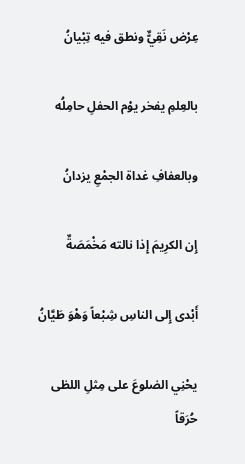عِرْض نَقِيٌّ ونطق فيه تِبْيانُ

بالعِلمِ يفخر يوْم الحفلِ حامِلُه

وبالعفافِ غداة الجمْعِ يزدانُ

إِن الكرِيمَ إِذا نالته مَخْمَصَةٌ

أَبْدى إِلى الناسِ شِبْعاً وَهْوَ طَيَّانُ

يحْنِي الضلوعَ على مِثلِ اللظى حُرَقاً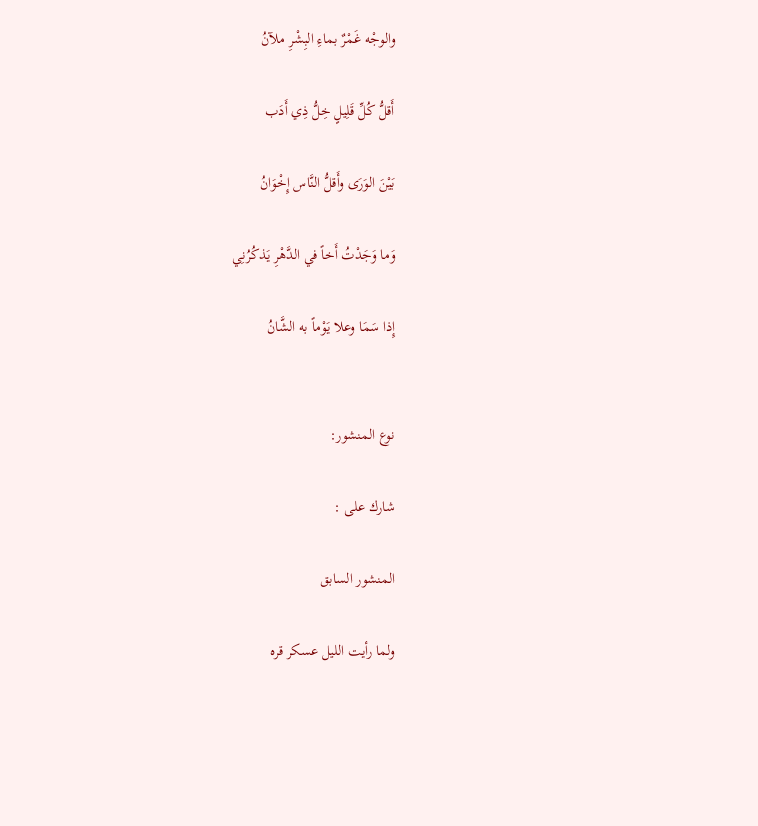والوجْه غَمْرٌ بماءِ البِشْرِ ملآنُ

أَقلُّ كُلِّ قَلِيلٍ خِلُّ ذِي أَدَب

بَيْنَ الوَرَى وأَقلُّ النَّاس إِخْوَانُ

وَما وَجَدْتُ أَخاً في الدَّهْرِ يَذكُرُنِي

إِذا سَمَا وعلا يَوْماً به الشَّانُ


نوع المنشور:

شارك على :

المنشور السابق

ولما رأيت الليل عسكر قره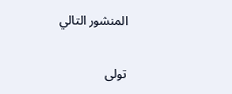المنشور التالي

تولى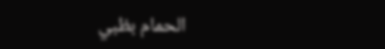الحمام بظبي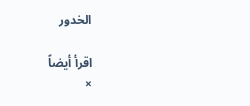الخدور

اقرأ أيضاً
×